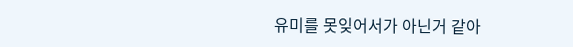유미를 못잊어서가 아닌거 같아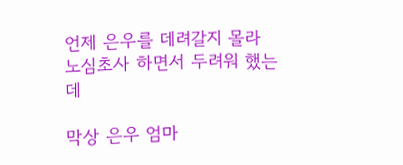언제 은우를 데려갈지 몰라 노심초사 하면서 두려워 했는데

막상 은우 엄마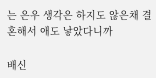는 은우 생각은 하지도 않은채 결혼해서 애도 낳았다니까

배신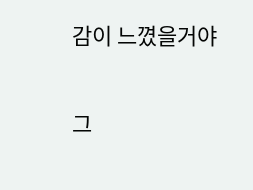감이 느꼈을거야

그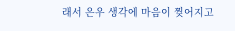래서 은우 생각에 마음이 찢어지고